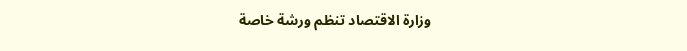وزارة الاقتصاد تنظم ورشة خاصة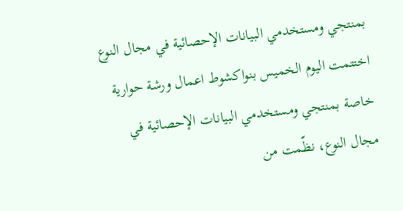بمنتجي ومستخدمي البيانات الإحصائية في مجال النوع
اختتمت اليوم الخميس بنواكشوط اعمال ورشة حوارية خاصة بمنتجي ومستخدمي البيانات الإحصائية في مجال النوع، نظّمت من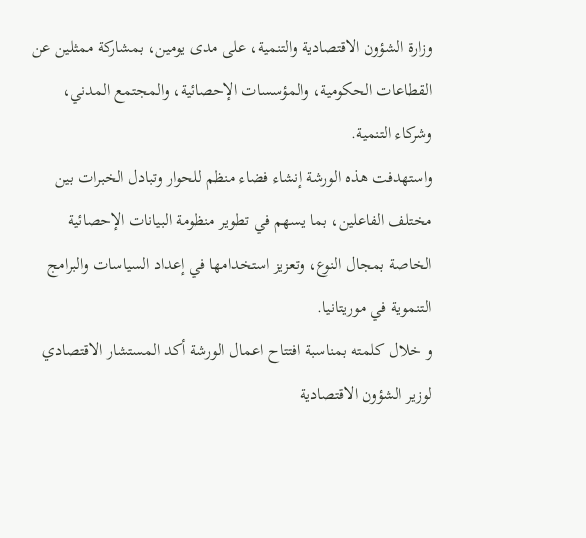وزارة الشؤون الاقتصادية والتنمية، على مدى يومين، بمشاركة ممثلين عن القطاعات الحكومية، والمؤسسات الإحصائية، والمجتمع المدني، وشركاء التنمية.
واستهدفت هذه الورشة إنشاء فضاء منظم للحوار وتبادل الخبرات بين مختلف الفاعلين، بما يسهم في تطوير منظومة البيانات الإحصائية الخاصة بمجال النوع، وتعزيز استخدامها في إعداد السياسات والبرامج التنموية في موريتانيا.
و خلال كلمته بمناسبة افتتاح اعمال الورشة أكد المستشار الاقتصادي لوزير الشؤون الاقتصادية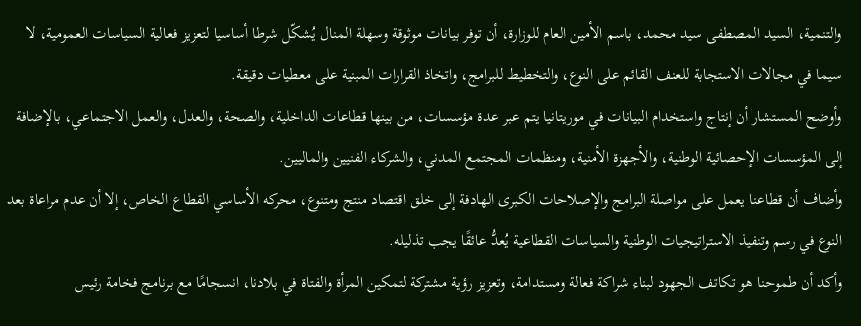والتنمية، السيد المصطفى سيد محمد، باسم الأمين العام للوزارة، أن توفر بيانات موثوقة وسهلة المنال يُشكّل شرطا أساسيا لتعزيز فعالية السياسات العمومية، لا سيما في مجالات الاستجابة للعنف القائم على النوع، والتخطيط للبرامج، واتخاذ القرارات المبنية على معطيات دقيقة.
وأوضح المستشار أن إنتاج واستخدام البيانات في موريتانيا يتم عبر عدة مؤسسات، من بينها قطاعات الداخلية، والصحة، والعدل، والعمل الاجتماعي، بالإضافة إلى المؤسسات الإحصائية الوطنية، والأجهزة الأمنية، ومنظمات المجتمع المدني، والشركاء الفنيين والماليين.
وأضاف أن قطاعنا يعمل على مواصلة البرامج والإصلاحات الكبرى الهادفة إلى خلق اقتصاد منتج ومتنوع، محركه الأساسي القطاع الخاص، إلا أن عدم مراعاة بعد النوع في رسم وتنفيذ الاستراتيجيات الوطنية والسياسات القطاعية يُعدُّ عائقًا يجب تذليله.
وأكد أن طموحنا هو تكاتف الجهود لبناء شراكة فعالة ومستدامة، وتعزيز رؤية مشتركة لتمكين المرأة والفتاة في بلادنا، انسجامًا مع برنامج فخامة رئيس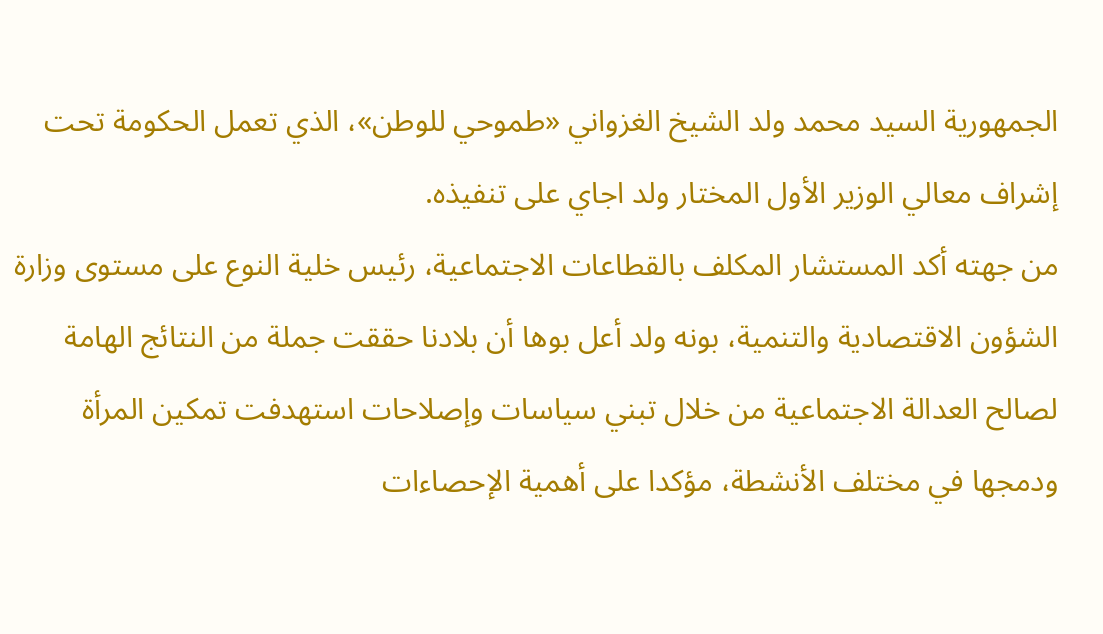الجمهورية السيد محمد ولد الشيخ الغزواني «طموحي للوطن»، الذي تعمل الحكومة تحت إشراف معالي الوزير الأول المختار ولد اجاي على تنفيذه.
من جهته أكد المستشار المكلف بالقطاعات الاجتماعية، رئيس خلية النوع على مستوى وزارة الشؤون الاقتصادية والتنمية، بونه ولد أعل بوها أن بلادنا حققت جملة من النتائج الهامة لصالح العدالة الاجتماعية من خلال تبني سياسات وإصلاحات استهدفت تمكين المرأة ودمجها في مختلف الأنشطة، مؤكدا على أهمية الإحصاءات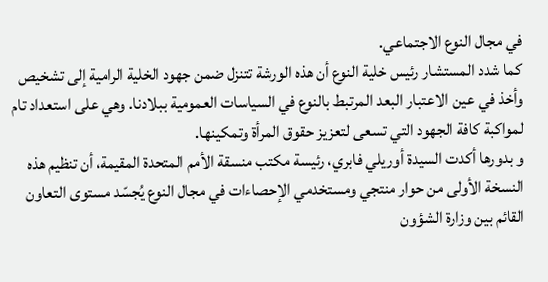في مجال النوع الاجتماعي.
كما شدد المستشار رئيس خلية النوع أن هذه الورشة تتنزل ضمن جهود الخلية الرامية إلى تشخيص وأخذ في عين الاعتبار البعد المرتبط بالنوع في السياسات العمومية ببلادنا. وهي على استعداد تام لمواكبة كافة الجهود التي تسعى لتعزيز حقوق المرأة وتمكينها.
و بدورها أكدت السيدة أوريلي فابري، رئيسة مكتب منسقة الأمم المتحدة المقيمة، أن تنظيم هذه النسخة الأولى من حوار منتجي ومستخدمي الإحصاءات في مجال النوع يُجسّد مستوى التعاون القائم بين وزارة الشؤون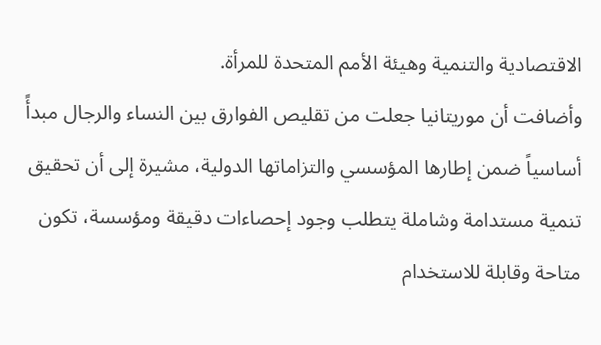الاقتصادية والتنمية وهيئة الأمم المتحدة للمرأة.
وأضافت أن موريتانيا جعلت من تقليص الفوارق بين النساء والرجال مبدأً أساسياً ضمن إطارها المؤسسي والتزاماتها الدولية، مشيرة إلى أن تحقيق تنمية مستدامة وشاملة يتطلب وجود إحصاءات دقيقة ومؤسسة، تكون متاحة وقابلة للاستخدام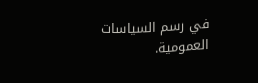في رسم السياسات العمومية.